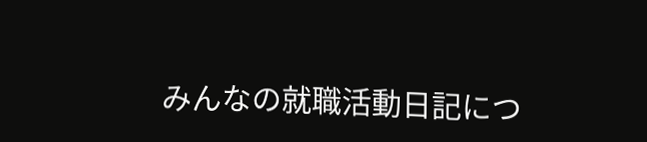みんなの就職活動日記につ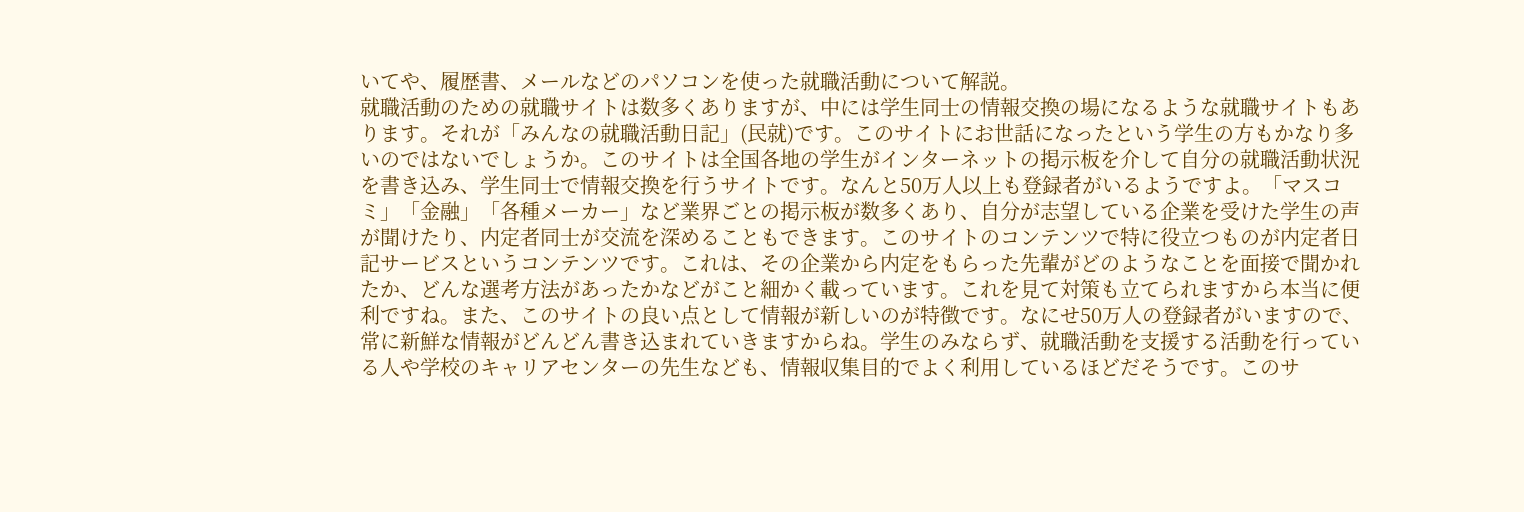いてや、履歴書、メールなどのパソコンを使った就職活動について解説。
就職活動のための就職サイトは数多くありますが、中には学生同士の情報交換の場になるような就職サイトもあります。それが「みんなの就職活動日記」(民就)です。このサイトにお世話になったという学生の方もかなり多いのではないでしょうか。このサイトは全国各地の学生がインターネットの掲示板を介して自分の就職活動状況を書き込み、学生同士で情報交換を行うサイトです。なんと50万人以上も登録者がいるようですよ。「マスコミ」「金融」「各種メーカー」など業界ごとの掲示板が数多くあり、自分が志望している企業を受けた学生の声が聞けたり、内定者同士が交流を深めることもできます。このサイトのコンテンツで特に役立つものが内定者日記サービスというコンテンツです。これは、その企業から内定をもらった先輩がどのようなことを面接で聞かれたか、どんな選考方法があったかなどがこと細かく載っています。これを見て対策も立てられますから本当に便利ですね。また、このサイトの良い点として情報が新しいのが特徴です。なにせ50万人の登録者がいますので、常に新鮮な情報がどんどん書き込まれていきますからね。学生のみならず、就職活動を支援する活動を行っている人や学校のキャリアセンターの先生なども、情報収集目的でよく利用しているほどだそうです。このサ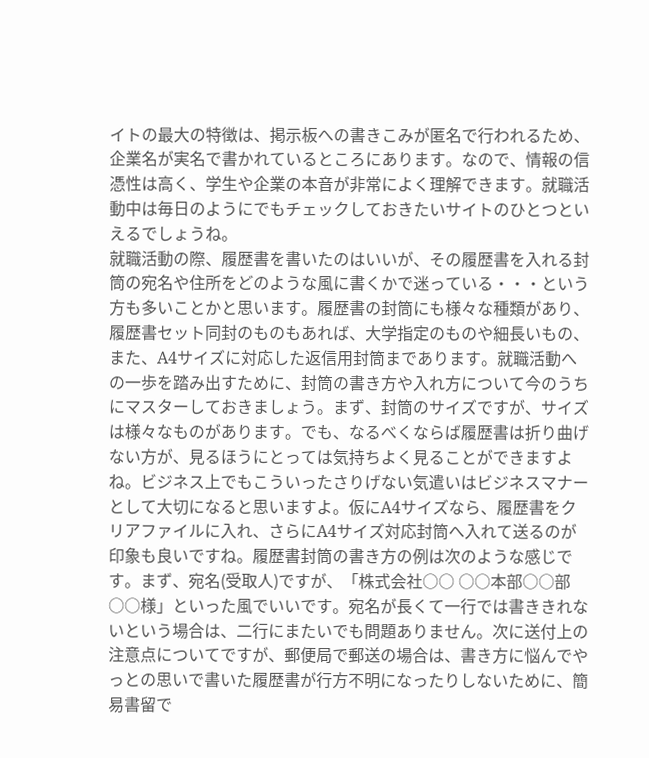イトの最大の特徴は、掲示板への書きこみが匿名で行われるため、企業名が実名で書かれているところにあります。なので、情報の信憑性は高く、学生や企業の本音が非常によく理解できます。就職活動中は毎日のようにでもチェックしておきたいサイトのひとつといえるでしょうね。
就職活動の際、履歴書を書いたのはいいが、その履歴書を入れる封筒の宛名や住所をどのような風に書くかで迷っている・・・という方も多いことかと思います。履歴書の封筒にも様々な種類があり、履歴書セット同封のものもあれば、大学指定のものや細長いもの、また、A4サイズに対応した返信用封筒まであります。就職活動への一歩を踏み出すために、封筒の書き方や入れ方について今のうちにマスターしておきましょう。まず、封筒のサイズですが、サイズは様々なものがあります。でも、なるべくならば履歴書は折り曲げない方が、見るほうにとっては気持ちよく見ることができますよね。ビジネス上でもこういったさりげない気遣いはビジネスマナーとして大切になると思いますよ。仮にA4サイズなら、履歴書をクリアファイルに入れ、さらにA4サイズ対応封筒へ入れて送るのが印象も良いですね。履歴書封筒の書き方の例は次のような感じです。まず、宛名(受取人)ですが、「株式会社○○ ○○本部○○部○○様」といった風でいいです。宛名が長くて一行では書ききれないという場合は、二行にまたいでも問題ありません。次に送付上の注意点についてですが、郵便局で郵送の場合は、書き方に悩んでやっとの思いで書いた履歴書が行方不明になったりしないために、簡易書留で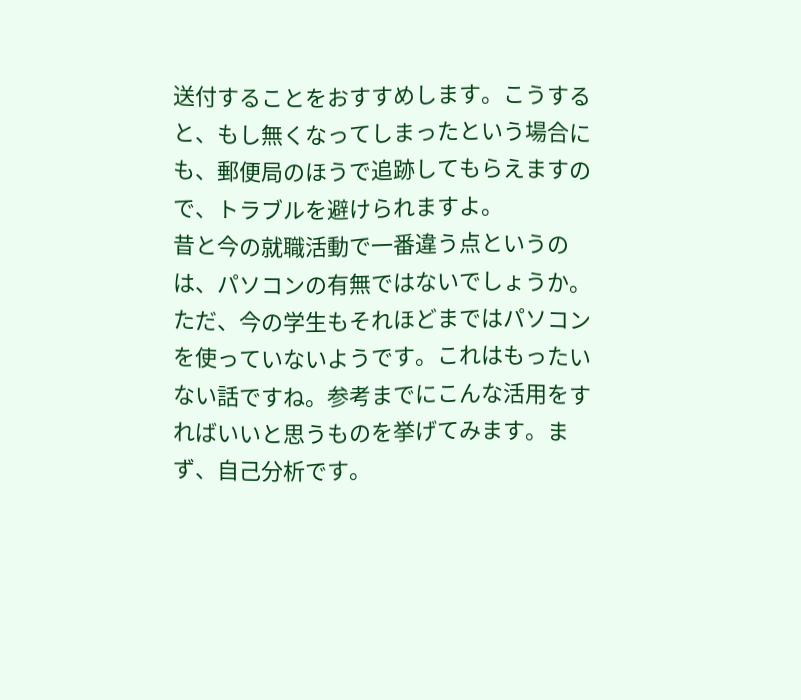送付することをおすすめします。こうすると、もし無くなってしまったという場合にも、郵便局のほうで追跡してもらえますので、トラブルを避けられますよ。
昔と今の就職活動で一番違う点というのは、パソコンの有無ではないでしょうか。ただ、今の学生もそれほどまではパソコンを使っていないようです。これはもったいない話ですね。参考までにこんな活用をすればいいと思うものを挙げてみます。まず、自己分析です。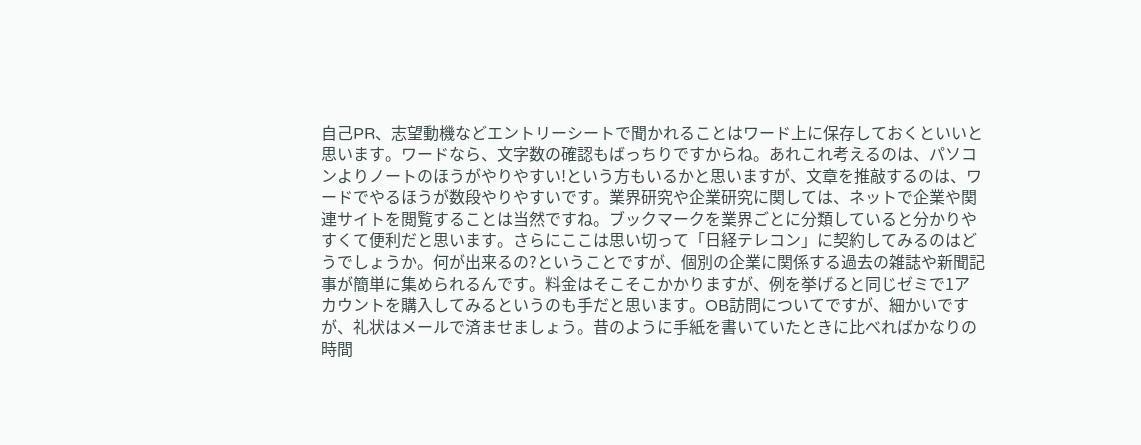自己PR、志望動機などエントリーシートで聞かれることはワード上に保存しておくといいと思います。ワードなら、文字数の確認もばっちりですからね。あれこれ考えるのは、パソコンよりノートのほうがやりやすい!という方もいるかと思いますが、文章を推敲するのは、ワードでやるほうが数段やりやすいです。業界研究や企業研究に関しては、ネットで企業や関連サイトを閲覧することは当然ですね。ブックマークを業界ごとに分類していると分かりやすくて便利だと思います。さらにここは思い切って「日経テレコン」に契約してみるのはどうでしょうか。何が出来るの?ということですが、個別の企業に関係する過去の雑誌や新聞記事が簡単に集められるんです。料金はそこそこかかりますが、例を挙げると同じゼミで1アカウントを購入してみるというのも手だと思います。OB訪問についてですが、細かいですが、礼状はメールで済ませましょう。昔のように手紙を書いていたときに比べればかなりの時間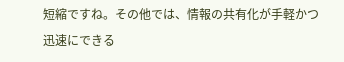短縮ですね。その他では、情報の共有化が手軽かつ迅速にできる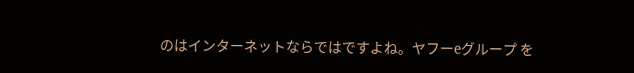のはインターネットならではですよね。ヤフーeグループ を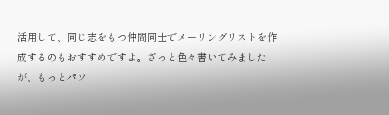活用して、同じ志をもつ仲間同士でメーリングリストを作成するのもおすすめですよ。ざっと色々書いてみましたが、もっとパソ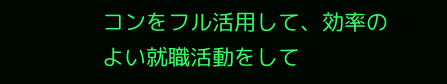コンをフル活用して、効率のよい就職活動をして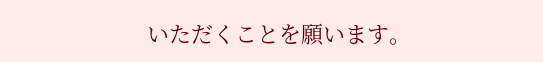いただくことを願います。